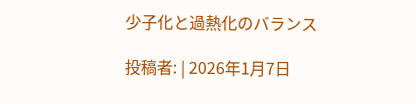少子化と過熱化のバランス

投稿者: | 2026年1月7日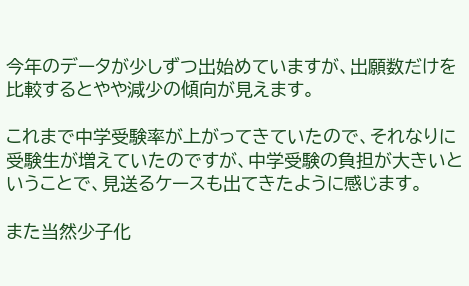今年のデータが少しずつ出始めていますが、出願数だけを比較するとやや減少の傾向が見えます。

これまで中学受験率が上がってきていたので、それなりに受験生が増えていたのですが、中学受験の負担が大きいということで、見送るケースも出てきたように感じます。

また当然少子化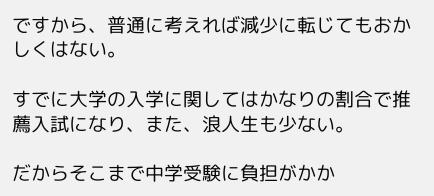ですから、普通に考えれば減少に転じてもおかしくはない。

すでに大学の入学に関してはかなりの割合で推薦入試になり、また、浪人生も少ない。

だからそこまで中学受験に負担がかか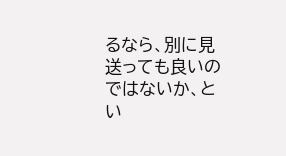るなら、別に見送っても良いのではないか、とい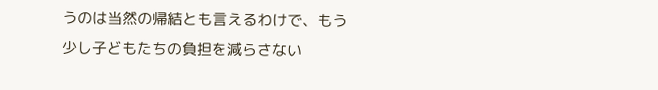うのは当然の帰結とも言えるわけで、もう少し子どもたちの負担を減らさない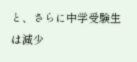と、さらに中学受験生は減少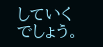していくでしょう。